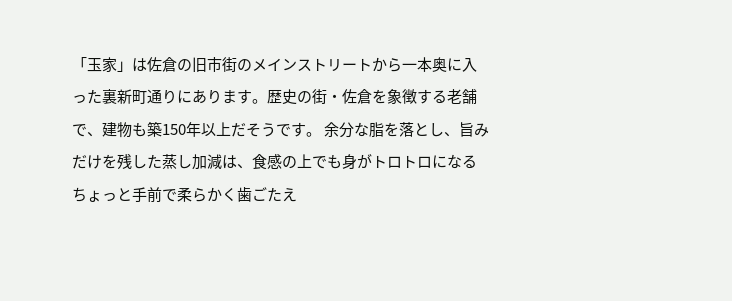「玉家」は佐倉の旧市街のメインストリートから一本奥に入った裏新町通りにあります。歴史の街・佐倉を象徴する老舗で、建物も築150年以上だそうです。 余分な脂を落とし、旨みだけを残した蒸し加減は、食感の上でも身がトロトロになるちょっと手前で柔らかく歯ごたえ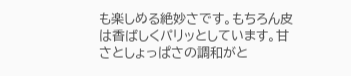も楽しめる絶妙さです。もちろん皮は香ばしくパリッとしています。甘さとしょっぱさの調和がと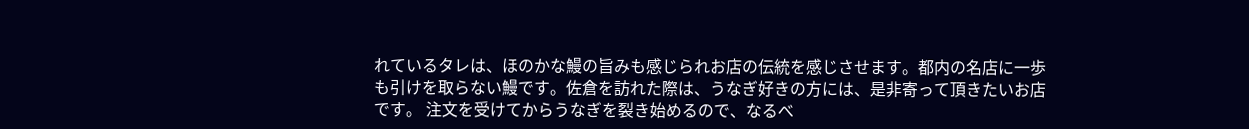れているタレは、ほのかな鰻の旨みも感じられお店の伝統を感じさせます。都内の名店に一歩も引けを取らない鰻です。佐倉を訪れた際は、うなぎ好きの方には、是非寄って頂きたいお店です。 注文を受けてからうなぎを裂き始めるので、なるべ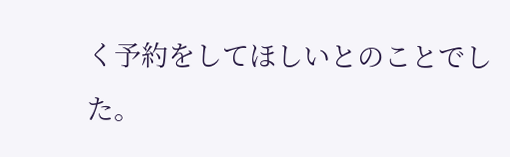く予約をしてほしいとのことでした。